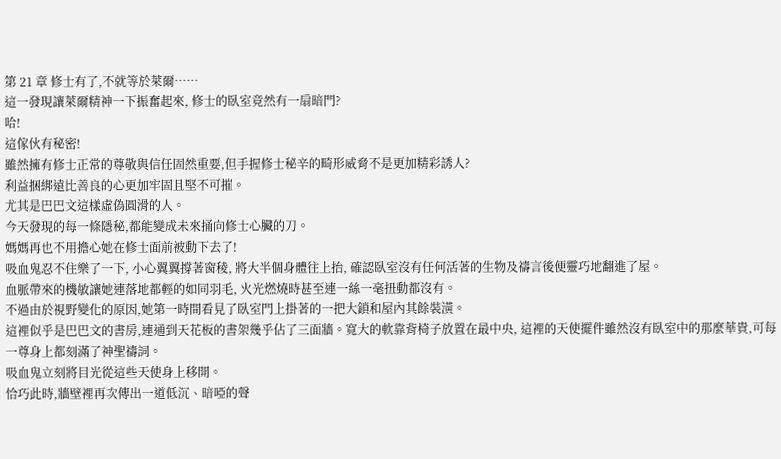第 21 章 修士有了,不就等於萊爾……
這一發現讓萊爾精神一下振奮起來, 修士的臥室竟然有一扇暗門?
哈!
這傢伙有秘密!
雖然擁有修士正常的尊敬與信任固然重要,但手握修士秘辛的畸形威脅不是更加精彩誘人?
利益捆綁遠比善良的心更加牢固且堅不可摧。
尤其是巴巴文這樣虛偽圓滑的人。
今天發現的每一條隱秘,都能變成未來捅向修士心臟的刀。
媽媽再也不用擔心她在修士面前被動下去了!
吸血鬼忍不住樂了一下, 小心翼翼撐著窗稜, 將大半個身體往上抬, 確認臥室沒有任何活著的生物及禱言後便靈巧地翻進了屋。
血脈帶來的機敏讓她連落地都輕的如同羽毛, 火光燃燒時甚至連一絲一毫扭動都沒有。
不過由於視野變化的原因,她第一時間看見了臥室門上掛著的一把大鎖和屋內其餘裝潢。
這裡似乎是巴巴文的書房,連通到天花板的書架幾乎佔了三面牆。寬大的軟靠背椅子放置在最中央, 這裡的天使擺件雖然沒有臥室中的那麼華貴,可每一尊身上都刻滿了神聖禱詞。
吸血鬼立刻將目光從這些天使身上移開。
恰巧此時,牆壁裡再次傳出一道低沉、暗啞的聲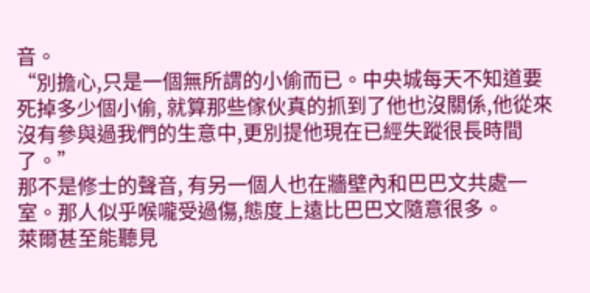音。
“別擔心,只是一個無所謂的小偷而已。中央城每天不知道要死掉多少個小偷, 就算那些傢伙真的抓到了他也沒關係,他從來沒有參與過我們的生意中,更別提他現在已經失蹤很長時間了。”
那不是修士的聲音, 有另一個人也在牆壁內和巴巴文共處一室。那人似乎喉嚨受過傷,態度上遠比巴巴文隨意很多。
萊爾甚至能聽見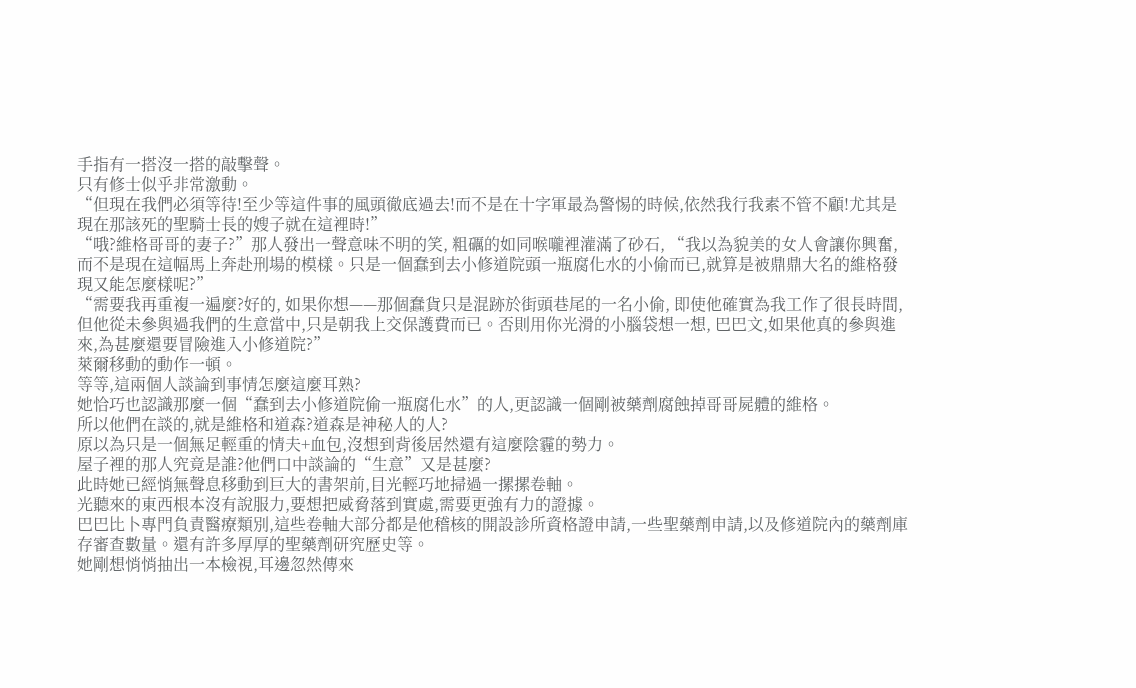手指有一搭沒一搭的敲擊聲。
只有修士似乎非常激動。
“但現在我們必須等待!至少等這件事的風頭徹底過去!而不是在十字軍最為警惕的時候,依然我行我素不管不顧!尤其是現在那該死的聖騎士長的嫂子就在這裡時!”
“哦?維格哥哥的妻子?”那人發出一聲意味不明的笑, 粗礪的如同喉嚨裡灌滿了砂石, “我以為貌美的女人會讓你興奮,而不是現在這幅馬上奔赴刑場的模樣。只是一個蠢到去小修道院頭一瓶腐化水的小偷而已,就算是被鼎鼎大名的維格發現又能怎麼樣呢?”
“需要我再重複一遍麼?好的, 如果你想——那個蠢貨只是混跡於街頭巷尾的一名小偷, 即使他確實為我工作了很長時間,但他從未參與過我們的生意當中,只是朝我上交保護費而已。否則用你光滑的小腦袋想一想, 巴巴文,如果他真的參與進來,為甚麼還要冒險進入小修道院?”
萊爾移動的動作一頓。
等等,這兩個人談論到事情怎麼這麼耳熟?
她恰巧也認識那麼一個“蠢到去小修道院偷一瓶腐化水”的人,更認識一個剛被藥劑腐蝕掉哥哥屍體的維格。
所以他們在談的,就是維格和道森?道森是神秘人的人?
原以為只是一個無足輕重的情夫+血包,沒想到背後居然還有這麼陰霾的勢力。
屋子裡的那人究竟是誰?他們口中談論的“生意”又是甚麼?
此時她已經悄無聲息移動到巨大的書架前,目光輕巧地掃過一摞摞卷軸。
光聽來的東西根本沒有說服力,要想把威脅落到實處,需要更強有力的證據。
巴巴比卜專門負責醫療類別,這些卷軸大部分都是他稽核的開設診所資格證申請,一些聖藥劑申請,以及修道院內的藥劑庫存審查數量。還有許多厚厚的聖藥劑研究歷史等。
她剛想悄悄抽出一本檢視,耳邊忽然傳來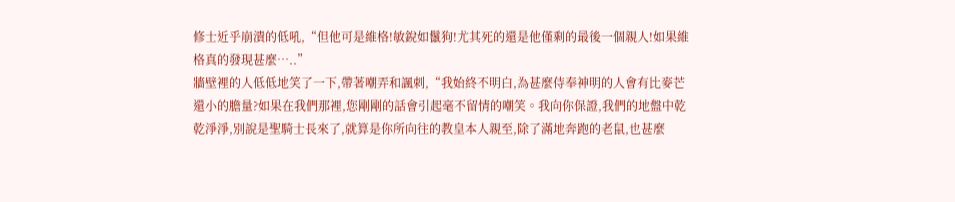修士近乎崩潰的低吼,“但他可是維格!敏銳如鬣狗!尤其死的還是他僅剩的最後一個親人!如果維格真的發現甚麼…..”
牆壁裡的人低低地笑了一下,帶著嘲弄和諷刺,“我始終不明白,為甚麼侍奉神明的人會有比麥芒還小的膽量?如果在我們那裡,您剛剛的話會引起毫不留情的嘲笑。我向你保證,我們的地盤中乾乾淨淨,別說是聖騎士長來了,就算是你所向往的教皇本人親至,除了滿地奔跑的老鼠,也甚麼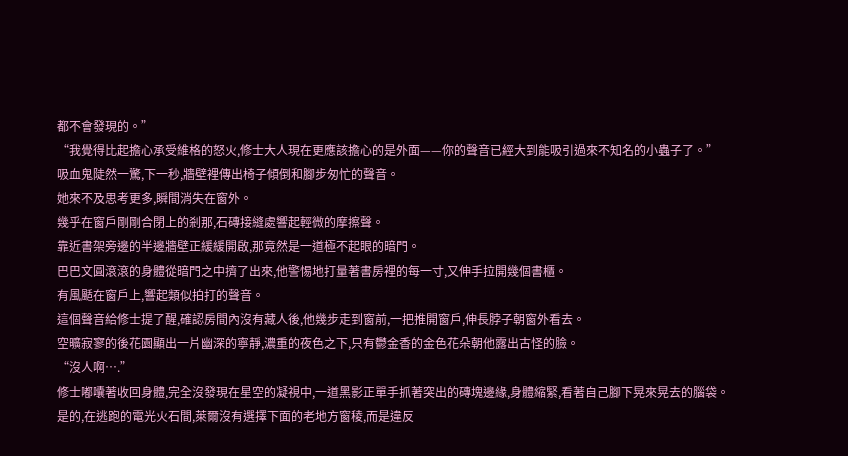都不會發現的。”
“我覺得比起擔心承受維格的怒火,修士大人現在更應該擔心的是外面——你的聲音已經大到能吸引過來不知名的小蟲子了。”
吸血鬼陡然一驚,下一秒,牆壁裡傳出椅子傾倒和腳步匆忙的聲音。
她來不及思考更多,瞬間消失在窗外。
幾乎在窗戶剛剛合閉上的剎那,石磚接縫處響起輕微的摩擦聲。
靠近書架旁邊的半邊牆壁正緩緩開啟,那竟然是一道極不起眼的暗門。
巴巴文圓滾滾的身體從暗門之中擠了出來,他警惕地打量著書房裡的每一寸,又伸手拉開幾個書櫃。
有風颳在窗戶上,響起類似拍打的聲音。
這個聲音給修士提了醒,確認房間內沒有藏人後,他幾步走到窗前,一把推開窗戶,伸長脖子朝窗外看去。
空曠寂寥的後花園顯出一片幽深的寧靜,濃重的夜色之下,只有鬱金香的金色花朵朝他露出古怪的臉。
“沒人啊….”
修士嘟囔著收回身體,完全沒發現在星空的凝視中,一道黑影正單手抓著突出的磚塊邊緣,身體縮緊,看著自己腳下晃來晃去的腦袋。
是的,在逃跑的電光火石間,萊爾沒有選擇下面的老地方窗稜,而是違反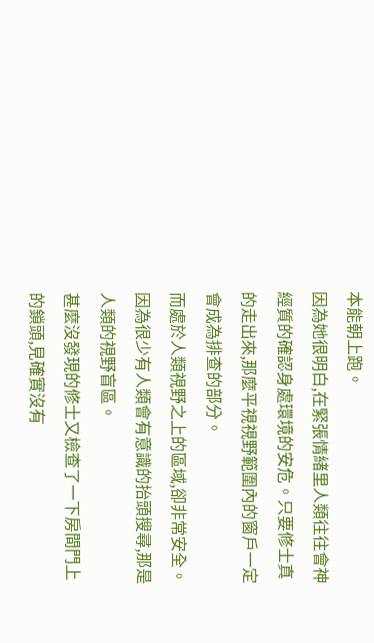本能朝上跑。
因為她很明白,在緊張情緒里人類往往會神經質的確認身處環境的安危。只要修士真的走出來,那麼平視視野範圍內的窗戶一定會成為排查的部分。
而處於人類視野之上的區域,卻非常安全。因為很少有人類會有意識的抬頭搜尋,那是人類的視野盲區。
甚麼沒發現的修士又檢查了一下房間門上的鎖頭,見確實沒有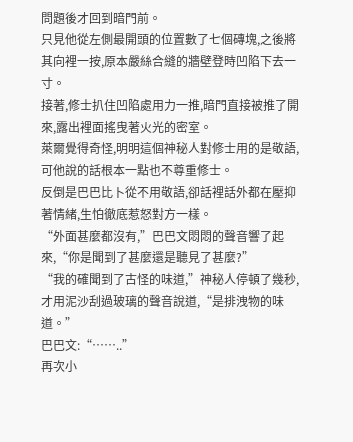問題後才回到暗門前。
只見他從左側最開頭的位置數了七個磚塊,之後將其向裡一按,原本嚴絲合縫的牆壁登時凹陷下去一寸。
接著,修士扒住凹陷處用力一推,暗門直接被推了開來,露出裡面搖曳著火光的密室。
萊爾覺得奇怪,明明這個神秘人對修士用的是敬語,可他說的話根本一點也不尊重修士。
反倒是巴巴比卜從不用敬語,卻話裡話外都在壓抑著情緒,生怕徹底惹怒對方一樣。
“外面甚麼都沒有,”巴巴文悶悶的聲音響了起來,“你是聞到了甚麼還是聽見了甚麼?”
“我的確聞到了古怪的味道,”神秘人停頓了幾秒,才用泥沙刮過玻璃的聲音說道,“是排洩物的味道。”
巴巴文:“……..”
再次小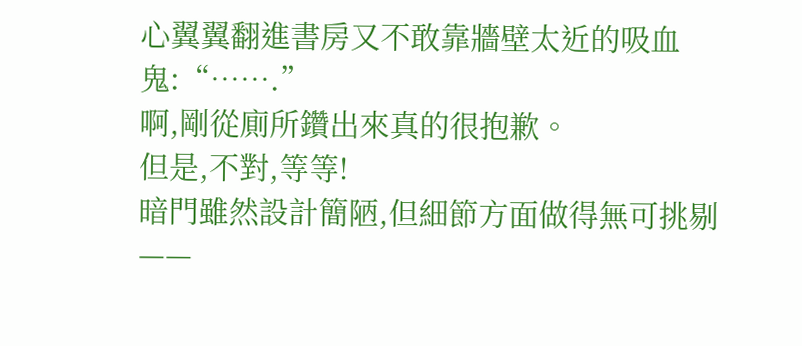心翼翼翻進書房又不敢靠牆壁太近的吸血鬼:“…….”
啊,剛從廁所鑽出來真的很抱歉。
但是,不對,等等!
暗門雖然設計簡陋,但細節方面做得無可挑剔——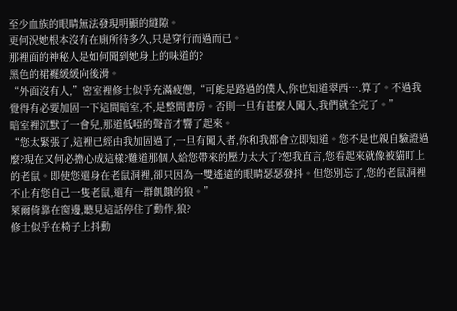至少血族的眼睛無法發現明顯的縫隙。
更何況她根本沒有在廁所待多久,只是穿行而過而已。
那裡面的神秘人是如何聞到她身上的味道的?
黑色的裙襬緩緩向後滑。
“外面沒有人,”密室裡修士似乎充滿疲憊,“可能是路過的僕人,你也知道翠西….算了。不過我覺得有必要加固一下這間暗室,不,是整間書房。否則一旦有甚麼人闖入,我們就全完了。”
暗室裡沉默了一會兒,那道低啞的聲音才響了起來。
“您太緊張了,這裡已經由我加固過了,一旦有闖入者,你和我都會立即知道。您不是也親自驗證過麼?現在又何必擔心成這樣?難道那個人給您帶來的壓力太大了?恕我直言,您看起來就像被貓盯上的老鼠。即使您還身在老鼠洞裡,卻只因為一雙遙遠的眼睛瑟瑟發抖。但您別忘了,您的老鼠洞裡不止有您自己一隻老鼠,還有一群飢餓的狼。”
萊爾倚靠在窗邊,聽見這話停住了動作,狼?
修士似乎在椅子上抖動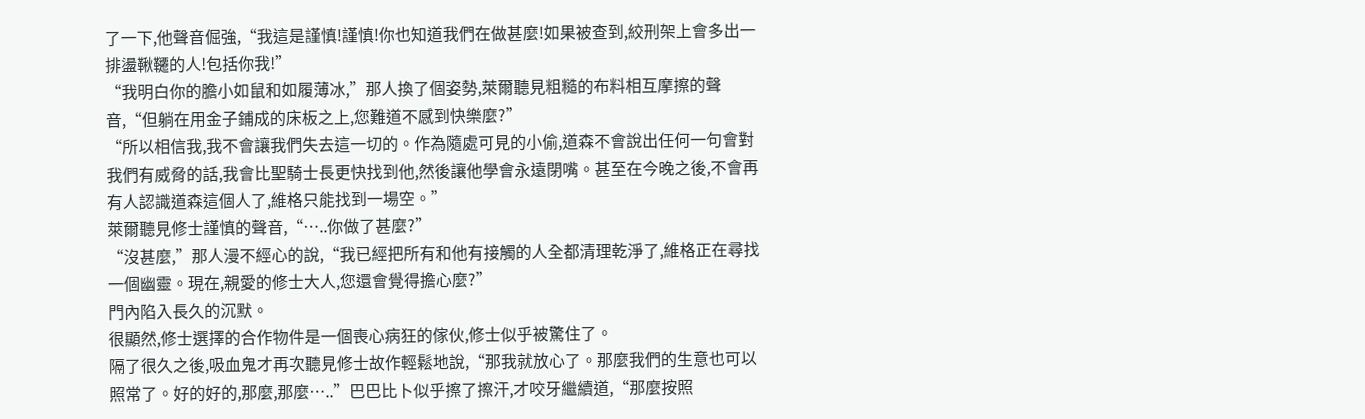了一下,他聲音倔強,“我這是謹慎!謹慎!你也知道我們在做甚麼!如果被查到,絞刑架上會多出一排盪鞦韆的人!包括你我!”
“我明白你的膽小如鼠和如履薄冰,”那人換了個姿勢,萊爾聽見粗糙的布料相互摩擦的聲音,“但躺在用金子鋪成的床板之上,您難道不感到快樂麼?”
“所以相信我,我不會讓我們失去這一切的。作為隨處可見的小偷,道森不會說出任何一句會對我們有威脅的話,我會比聖騎士長更快找到他,然後讓他學會永遠閉嘴。甚至在今晚之後,不會再有人認識道森這個人了,維格只能找到一場空。”
萊爾聽見修士謹慎的聲音,“…..你做了甚麼?”
“沒甚麼,”那人漫不經心的說,“我已經把所有和他有接觸的人全都清理乾淨了,維格正在尋找一個幽靈。現在,親愛的修士大人,您還會覺得擔心麼?”
門內陷入長久的沉默。
很顯然,修士選擇的合作物件是一個喪心病狂的傢伙,修士似乎被驚住了。
隔了很久之後,吸血鬼才再次聽見修士故作輕鬆地說,“那我就放心了。那麼我們的生意也可以照常了。好的好的,那麼,那麼…..”巴巴比卜似乎擦了擦汗,才咬牙繼續道,“那麼按照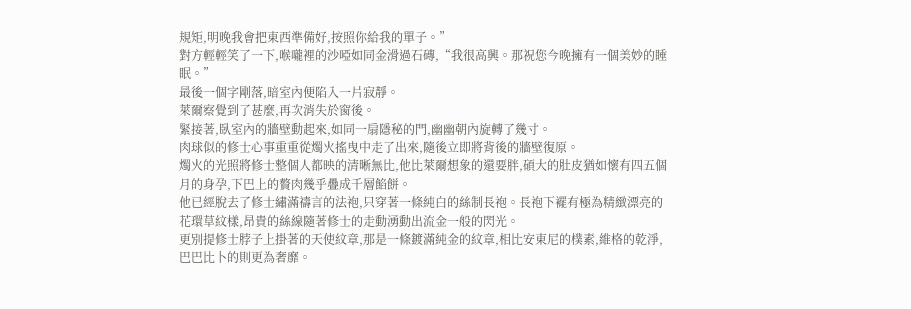規矩,明晚我會把東西準備好,按照你給我的單子。”
對方輕輕笑了一下,喉嚨裡的沙啞如同金滑過石磚,“我很高興。那祝您今晚擁有一個美妙的睡眠。”
最後一個字剛落,暗室內便陷入一片寂靜。
萊爾察覺到了甚麼,再次消失於窗後。
緊接著,臥室內的牆壁動起來,如同一扇隱秘的門,幽幽朝內旋轉了幾寸。
肉球似的修士心事重重從燭火搖曳中走了出來,隨後立即將背後的牆壁復原。
燭火的光照將修士整個人都映的清晰無比,他比萊爾想象的還要胖,碩大的肚皮猶如懷有四五個月的身孕,下巴上的贅肉幾乎疊成千層餡餅。
他已經脫去了修士繡滿禱言的法袍,只穿著一條純白的絲制長袍。長袍下襬有極為精緻漂亮的花環草紋樣,昂貴的絲線隨著修士的走動湧動出流金一般的閃光。
更別提修士脖子上掛著的天使紋章,那是一條鍍滿純金的紋章,相比安東尼的樸素,維格的乾淨,巴巴比卜的則更為奢靡。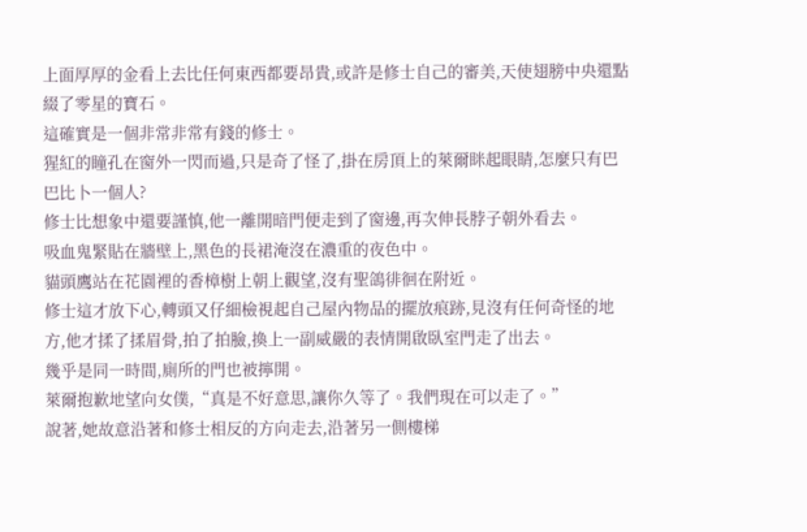上面厚厚的金看上去比任何東西都要昂貴,或許是修士自己的審美,天使翅膀中央還點綴了零星的寶石。
這確實是一個非常非常有錢的修士。
猩紅的瞳孔在窗外一閃而過,只是奇了怪了,掛在房頂上的萊爾眯起眼睛,怎麼只有巴巴比卜一個人?
修士比想象中還要謹慎,他一離開暗門便走到了窗邊,再次伸長脖子朝外看去。
吸血鬼緊貼在牆壁上,黑色的長裙淹沒在濃重的夜色中。
貓頭鷹站在花園裡的香樟樹上朝上觀望,沒有聖鴿徘徊在附近。
修士這才放下心,轉頭又仔細檢視起自己屋內物品的擺放痕跡,見沒有任何奇怪的地方,他才揉了揉眉骨,拍了拍臉,換上一副威嚴的表情開啟臥室門走了出去。
幾乎是同一時間,廁所的門也被擰開。
萊爾抱歉地望向女僕,“真是不好意思,讓你久等了。我們現在可以走了。”
說著,她故意沿著和修士相反的方向走去,沿著另一側樓梯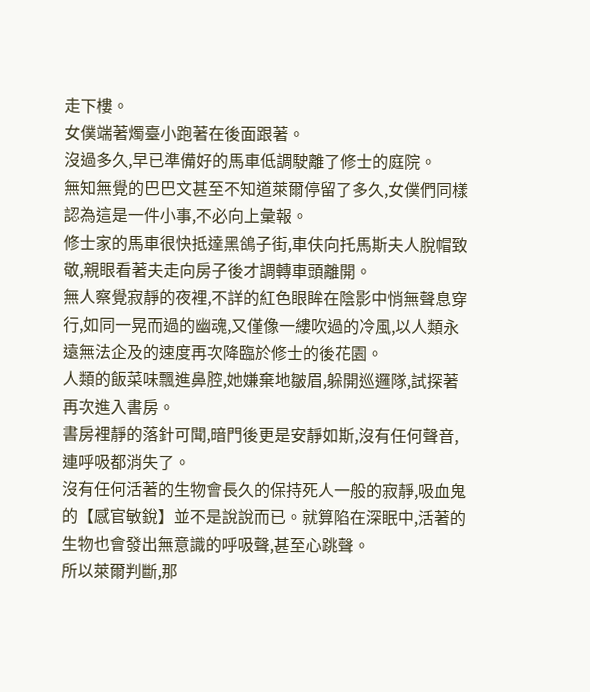走下樓。
女僕端著燭臺小跑著在後面跟著。
沒過多久,早已準備好的馬車低調駛離了修士的庭院。
無知無覺的巴巴文甚至不知道萊爾停留了多久,女僕們同樣認為這是一件小事,不必向上彙報。
修士家的馬車很快抵達黑鴿子街,車伕向托馬斯夫人脫帽致敬,親眼看著夫走向房子後才調轉車頭離開。
無人察覺寂靜的夜裡,不詳的紅色眼眸在陰影中悄無聲息穿行,如同一晃而過的幽魂,又僅像一縷吹過的冷風,以人類永遠無法企及的速度再次降臨於修士的後花園。
人類的飯菜味飄進鼻腔,她嫌棄地皺眉,躲開巡邏隊,試探著再次進入書房。
書房裡靜的落針可聞,暗門後更是安靜如斯,沒有任何聲音,連呼吸都消失了。
沒有任何活著的生物會長久的保持死人一般的寂靜,吸血鬼的【感官敏銳】並不是說說而已。就算陷在深眠中,活著的生物也會發出無意識的呼吸聲,甚至心跳聲。
所以萊爾判斷,那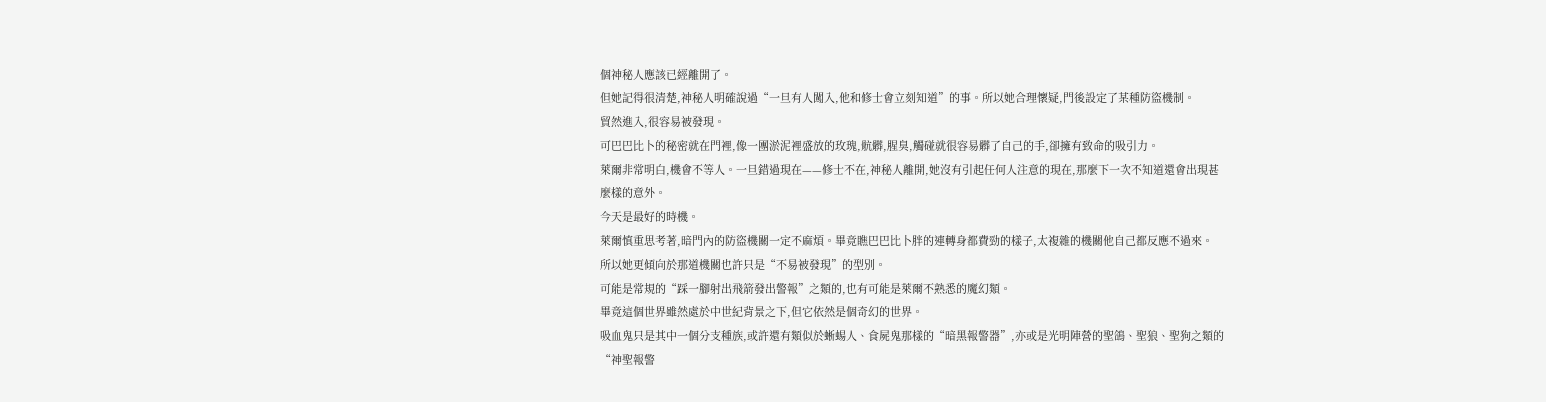個神秘人應該已經離開了。
但她記得很清楚,神秘人明確說過“一旦有人闖入,他和修士會立刻知道”的事。所以她合理懷疑,門後設定了某種防盜機制。
貿然進入,很容易被發現。
可巴巴比卜的秘密就在門裡,像一團淤泥裡盛放的玫瑰,骯髒,腥臭,觸碰就很容易髒了自己的手,卻擁有致命的吸引力。
萊爾非常明白,機會不等人。一旦錯過現在——修士不在,神秘人離開,她沒有引起任何人注意的現在,那麼下一次不知道還會出現甚麼樣的意外。
今天是最好的時機。
萊爾慎重思考著,暗門內的防盜機關一定不麻煩。畢竟瞧巴巴比卜胖的連轉身都費勁的樣子,太複雜的機關他自己都反應不過來。
所以她更傾向於那道機關也許只是“不易被發現”的型別。
可能是常規的“踩一腳射出飛箭發出警報”之類的,也有可能是萊爾不熟悉的魔幻類。
畢竟這個世界雖然處於中世紀背景之下,但它依然是個奇幻的世界。
吸血鬼只是其中一個分支種族,或許還有類似於蜥蜴人、食屍鬼那樣的“暗黑報警器”,亦或是光明陣營的聖鴿、聖狼、聖狗之類的“神聖報警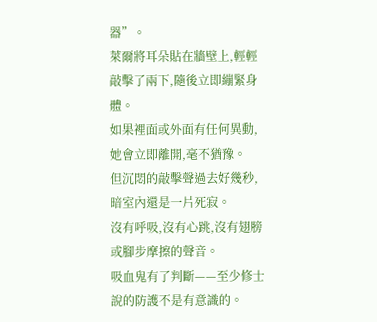器”。
萊爾將耳朵貼在牆壁上,輕輕敲擊了兩下,隨後立即繃緊身體。
如果裡面或外面有任何異動,她會立即離開,毫不猶豫。
但沉悶的敲擊聲過去好幾秒,暗室內還是一片死寂。
沒有呼吸,沒有心跳,沒有翅膀或腳步摩擦的聲音。
吸血鬼有了判斷——至少修士說的防護不是有意識的。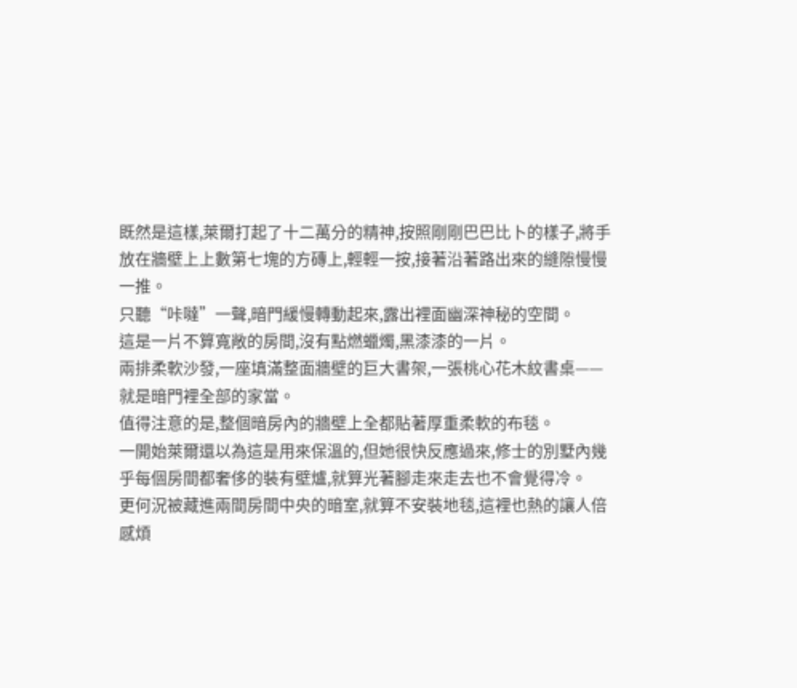既然是這樣,萊爾打起了十二萬分的精神,按照剛剛巴巴比卜的樣子,將手放在牆壁上上數第七塊的方磚上,輕輕一按,接著沿著路出來的縫隙慢慢一推。
只聽“咔噠”一聲,暗門緩慢轉動起來,露出裡面幽深神秘的空間。
這是一片不算寬敞的房間,沒有點燃蠟燭,黑漆漆的一片。
兩排柔軟沙發,一座填滿整面牆壁的巨大書架,一張桃心花木紋書桌——就是暗門裡全部的家當。
值得注意的是,整個暗房內的牆壁上全都貼著厚重柔軟的布毯。
一開始萊爾還以為這是用來保溫的,但她很快反應過來,修士的別墅內幾乎每個房間都奢侈的裝有壁爐,就算光著腳走來走去也不會覺得冷。
更何況被藏進兩間房間中央的暗室,就算不安裝地毯,這裡也熱的讓人倍感煩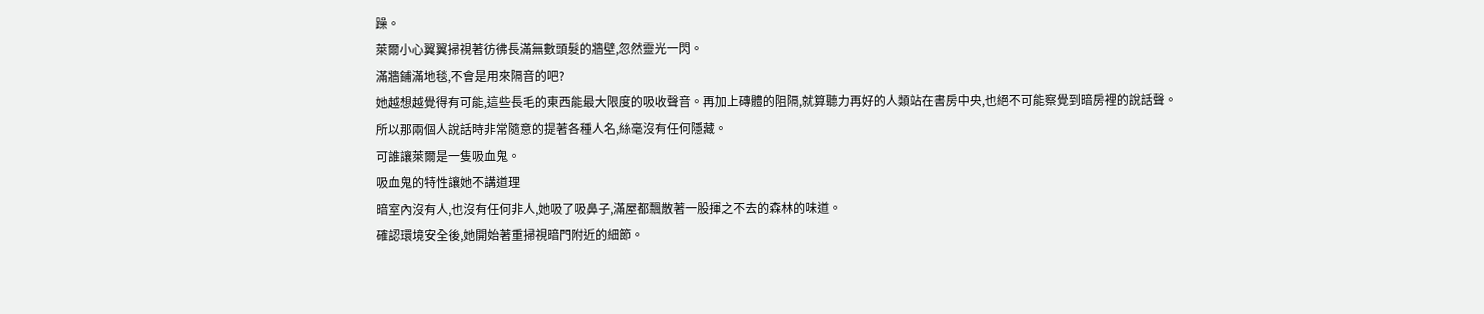躁。
萊爾小心翼翼掃視著彷彿長滿無數頭髮的牆壁,忽然靈光一閃。
滿牆鋪滿地毯,不會是用來隔音的吧?
她越想越覺得有可能,這些長毛的東西能最大限度的吸收聲音。再加上磚體的阻隔,就算聽力再好的人類站在書房中央,也絕不可能察覺到暗房裡的說話聲。
所以那兩個人說話時非常隨意的提著各種人名,絲毫沒有任何隱藏。
可誰讓萊爾是一隻吸血鬼。
吸血鬼的特性讓她不講道理
暗室內沒有人,也沒有任何非人,她吸了吸鼻子,滿屋都飄散著一股揮之不去的森林的味道。
確認環境安全後,她開始著重掃視暗門附近的細節。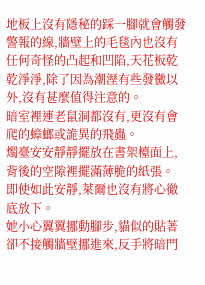地板上沒有隱秘的踩一腳就會觸發警報的線,牆壁上的毛毯內也沒有任何奇怪的凸起和凹陷,天花板乾乾淨淨,除了因為潮溼有些發黴以外,沒有甚麼值得注意的。
暗室裡連老鼠洞都沒有,更沒有會爬的蟑螂或詭異的飛蟲。
燭臺安安靜靜擺放在書架檯面上,背後的空隙裡擺滿薄脆的紙張。
即使如此安靜,萊爾也沒有將心徹底放下。
她小心翼翼挪動腳步,貓似的貼著卻不接觸牆壁挪進來,反手將暗門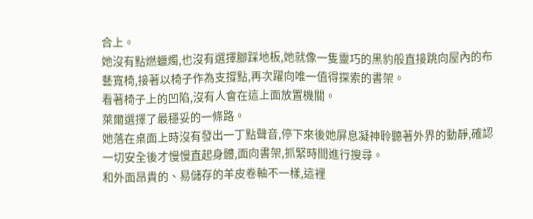合上。
她沒有點燃蠟燭,也沒有選擇腳踩地板,她就像一隻靈巧的黑豹般直接跳向屋內的布藝寬椅,接著以椅子作為支撐點,再次躍向唯一值得探索的書架。
看著椅子上的凹陷,沒有人會在這上面放置機關。
萊爾選擇了最穩妥的一條路。
她落在桌面上時沒有發出一丁點聲音,停下來後她屏息凝神聆聽著外界的動靜,確認一切安全後才慢慢直起身體,面向書架,抓緊時間進行搜尋。
和外面昂貴的、易儲存的羊皮卷軸不一樣,這裡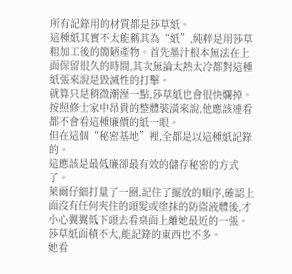所有記錄用的材質都是莎草紙。
這種紙其實不太能稱其為“紙”,純粹是用莎草粗加工後的簡陋產物。首先墨汁根本無法在上面保留很久的時間,其次無論太熱太冷都對這種紙張來說是毀滅性的打擊。
就算只是稍微潮溼一點,莎草紙也會很快爛掉。
按照修士家中昂貴的整體裝潢來說,他應該連看都不會看這種廉價的紙一眼。
但在這個“秘密基地”裡,全都是以這種紙記錄的。
這應該是最低廉卻最有效的儲存秘密的方式了。
萊爾仔細打量了一圈,記住了擺放的順序,確認上面沒有任何夾住的頭髮或塗抹的防盜液體後,才小心翼翼低下頭去看桌面上離她最近的一張。
莎草紙面積不大,能記錄的東西也不多。
她看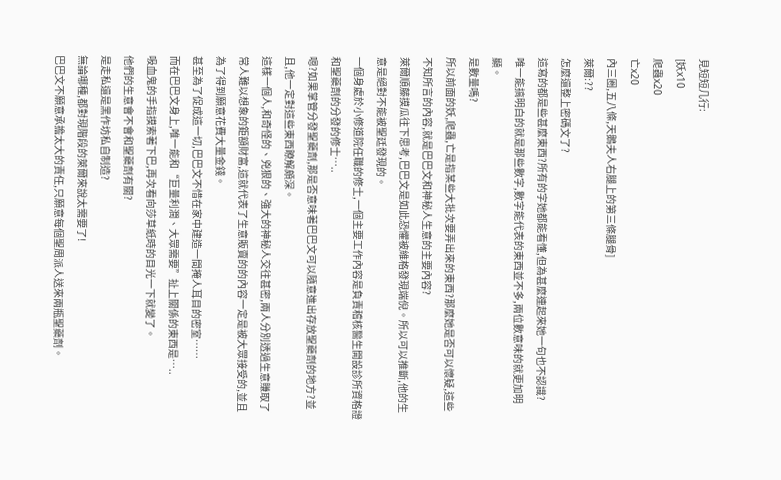見短短几行:
[妖x10
爬蟲x20
亡x20
內三圈,五八條,天鵝夫人右腿上的第三條腿骨]
萊爾:??
怎麼還整上密碼文了?
這寫的都是些甚麼東西?所有的字她都能看懂,但為甚麼連起來她一句也不認識?
唯一能搞明白的就是那些數字,數字能代表的東西並不多,兩位數意味的就更加明顯。
是數量嗎?
所以前面的妖,爬蟲,亡是指某些大批次要弄出來的東西?那麼她是否可以懷疑,這些不知所言的內容,就是巴巴文和神秘人生意的主要內容?
萊爾順藤摸瓜往下思考,巴巴文是如此恐懼被維格發現端倪。所以可以推斷,他的生意是絕對不能被聖廷發現的。
一個身處於小修道院任職的修士,一個主要工作內容是負責稽核醫生開設診所資格證和聖藥劑的分發的修士…..
嗯?如果掌管分發聖藥劑,那是否意味著巴巴文可以隨意進出存放聖藥劑的地方?並且,他一定對這些東西瞭解頗深。
這樣一個人,和奇怪的、兇狠的、強大的神秘人交往甚密,兩人分別透過生意賺取了常人難以想象的鉅額財富,這就代表了生意販賣的的內容一定是被大眾接受的,並且為了得到願意花費大量金錢。
甚至為了促成這一切,巴巴文不惜在家中建造一間掩人耳目的密室……
而在巴巴文身上,唯一能和“巨量利潤、大眾需要”扯上關係的東西是…..
吸血鬼的手指摸索著下巴,再次看向莎草紙時的目光一下就變了。
他們的生意會不會和聖藥劑有關?
是走私還是黑作坊私自制造?
無論哪種,都對現階段的萊爾來說太需要了!
巴巴文不願意承擔太大的責任,只願意每個聖周派人送來兩瓶聖藥劑。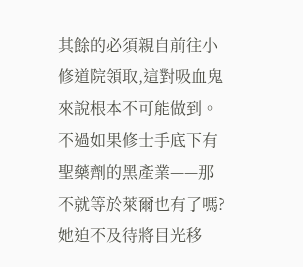其餘的必須親自前往小修道院領取,這對吸血鬼來說根本不可能做到。
不過如果修士手底下有聖藥劑的黑產業——那不就等於萊爾也有了嗎?
她迫不及待將目光移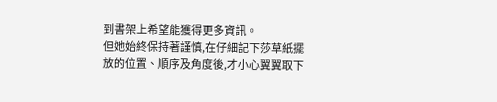到書架上希望能獲得更多資訊。
但她始終保持著謹慎,在仔細記下莎草紙擺放的位置、順序及角度後,才小心翼翼取下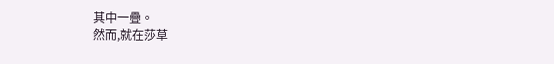其中一疊。
然而,就在莎草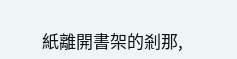紙離開書架的剎那,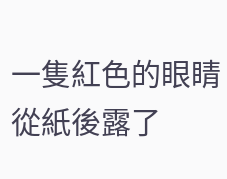一隻紅色的眼睛從紙後露了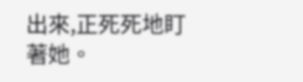出來,正死死地盯著她。